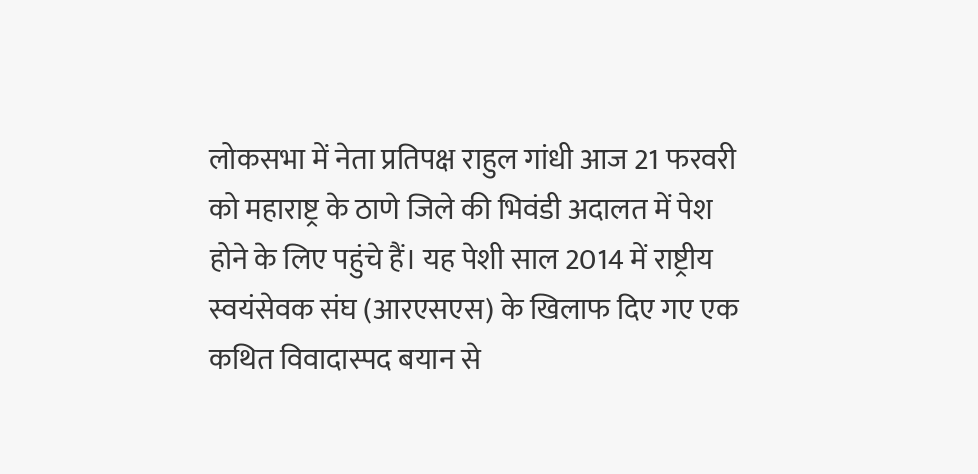लोकसभा में नेता प्रतिपक्ष राहुल गांधी आज 21 फरवरी को महाराष्ट्र के ठाणे जिले की भिवंडी अदालत में पेश होने के लिए पहुंचे हैं। यह पेशी साल 2014 में राष्ट्रीय स्वयंसेवक संघ (आरएसएस) के खिलाफ दिए गए एक कथित विवादास्पद बयान से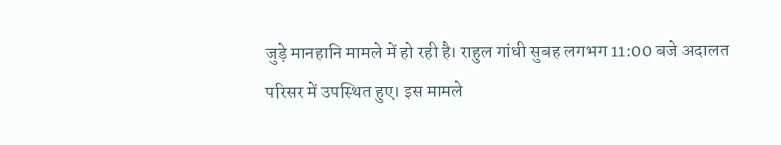जुड़े मानहानि मामले में हो रही है। राहुल गांधी सुबह लगभग 11:00 बजे अदालत परिसर में उपस्थित हुए। इस मामले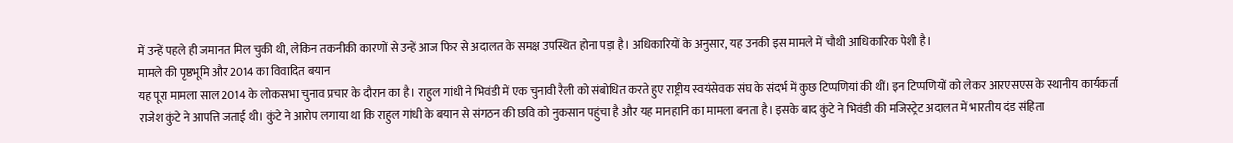में उन्हें पहले ही जमानत मिल चुकी थी, लेकिन तकनीकी कारणों से उन्हें आज फिर से अदालत के समक्ष उपस्थित होना पड़ा है। अधिकारियों के अनुसार, यह उनकी इस मामले में चौथी आधिकारिक पेशी है।
मामले की पृष्ठभूमि और 2014 का विवादित बयान
यह पूरा मामला साल 2014 के लोकसभा चुनाव प्रचार के दौरान का है। राहुल गांधी ने भिवंडी में एक चुनावी रैली को संबोधित करते हुए राष्ट्रीय स्वयंसेवक संघ के संदर्भ में कुछ टिप्पणियां की थीं। इन टिप्पणियों को लेकर आरएसएस के स्थानीय कार्यकर्ता राजेश कुंटे ने आपत्ति जताई थी। कुंटे ने आरोप लगाया था कि राहुल गांधी के बयान से संगठन की छवि को नुकसान पहुंचा है और यह मानहानि का मामला बनता है। इसके बाद कुंटे ने भिवंडी की मजिस्ट्रेट अदालत में भारतीय दंड संहिता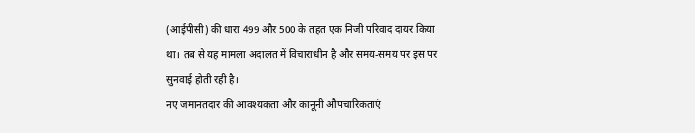(आईपीसी) की धारा 499 और 500 के तहत एक निजी परिवाद दायर किया था। तब से यह मामला अदालत में विचाराधीन है और समय-समय पर इस पर सुनवाई होती रही है।
नए जमानतदार की आवश्यकता और कानूनी औपचारिकताएं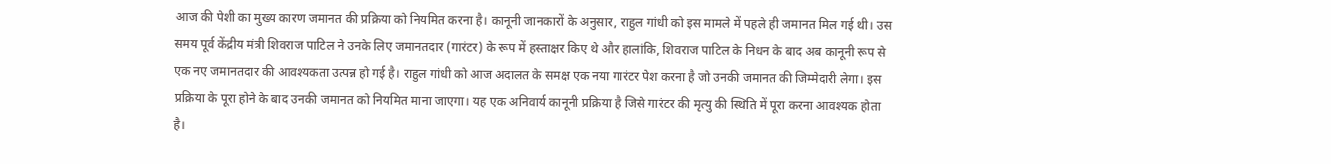आज की पेशी का मुख्य कारण जमानत की प्रक्रिया को नियमित करना है। कानूनी जानकारों के अनुसार, राहुल गांधी को इस मामले में पहले ही जमानत मिल गई थी। उस समय पूर्व केंद्रीय मंत्री शिवराज पाटिल ने उनके लिए जमानतदार (गारंटर) के रूप में हस्ताक्षर किए थे और हालांकि, शिवराज पाटिल के निधन के बाद अब कानूनी रूप से एक नए जमानतदार की आवश्यकता उत्पन्न हो गई है। राहुल गांधी को आज अदालत के समक्ष एक नया गारंटर पेश करना है जो उनकी जमानत की जिम्मेदारी लेगा। इस प्रक्रिया के पूरा होने के बाद उनकी जमानत को नियमित माना जाएगा। यह एक अनिवार्य कानूनी प्रक्रिया है जिसे गारंटर की मृत्यु की स्थिति में पूरा करना आवश्यक होता है।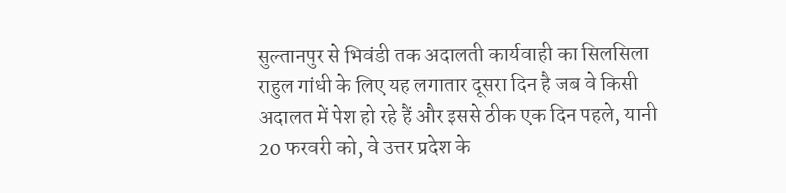सुल्तानपुर से भिवंडी तक अदालती कार्यवाही का सिलसिला
राहुल गांधी के लिए यह लगातार दूसरा दिन है जब वे किसी अदालत में पेश हो रहे हैं और इससे ठीक एक दिन पहले, यानी 20 फरवरी को, वे उत्तर प्रदेश के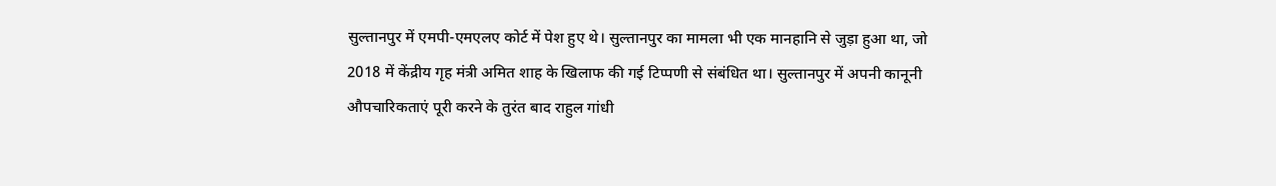सुल्तानपुर में एमपी-एमएलए कोर्ट में पेश हुए थे। सुल्तानपुर का मामला भी एक मानहानि से जुड़ा हुआ था, जो 2018 में केंद्रीय गृह मंत्री अमित शाह के खिलाफ की गई टिप्पणी से संबंधित था। सुल्तानपुर में अपनी कानूनी औपचारिकताएं पूरी करने के तुरंत बाद राहुल गांधी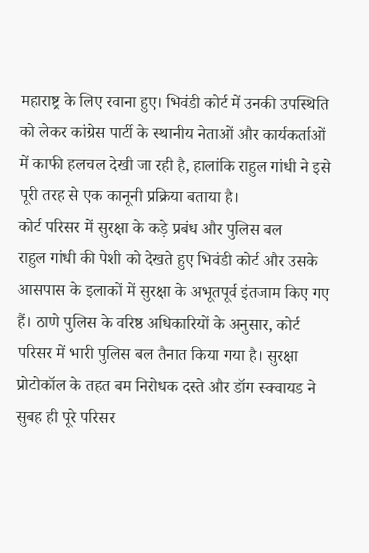महाराष्ट्र के लिए रवाना हुए। भिवंडी कोर्ट में उनकी उपस्थिति को लेकर कांग्रेस पार्टी के स्थानीय नेताओं और कार्यकर्ताओं में काफी हलचल देखी जा रही है, हालांकि राहुल गांधी ने इसे पूरी तरह से एक कानूनी प्रक्रिया बताया है।
कोर्ट परिसर में सुरक्षा के कड़े प्रबंध और पुलिस बल
राहुल गांधी की पेशी को देखते हुए भिवंडी कोर्ट और उसके आसपास के इलाकों में सुरक्षा के अभूतपूर्व इंतजाम किए गए हैं। ठाणे पुलिस के वरिष्ठ अधिकारियों के अनुसार, कोर्ट परिसर में भारी पुलिस बल तैनात किया गया है। सुरक्षा प्रोटोकॉल के तहत बम निरोधक दस्ते और डॉग स्क्वायड ने सुबह ही पूरे परिसर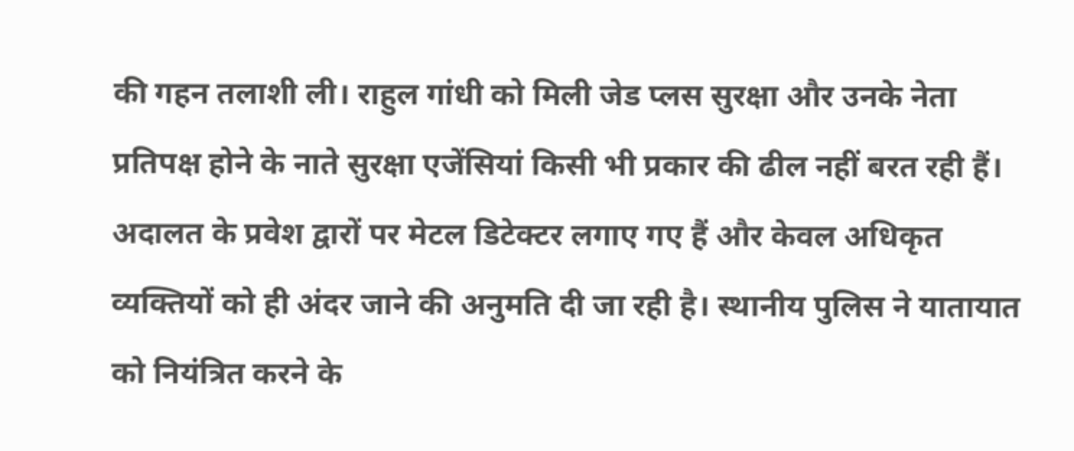की गहन तलाशी ली। राहुल गांधी को मिली जेड प्लस सुरक्षा और उनके नेता प्रतिपक्ष होने के नाते सुरक्षा एजेंसियां किसी भी प्रकार की ढील नहीं बरत रही हैं। अदालत के प्रवेश द्वारों पर मेटल डिटेक्टर लगाए गए हैं और केवल अधिकृत व्यक्तियों को ही अंदर जाने की अनुमति दी जा रही है। स्थानीय पुलिस ने यातायात को नियंत्रित करने के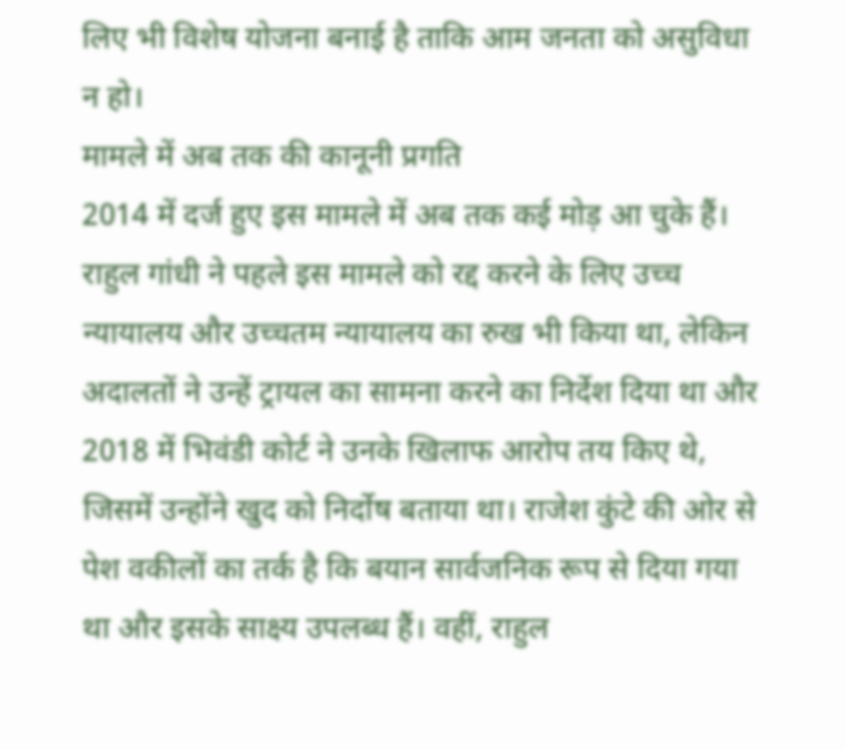लिए भी विशेष योजना बनाई है ताकि आम जनता को असुविधा न हो।
मामले में अब तक की कानूनी प्रगति
2014 में दर्ज हुए इस मामले में अब तक कई मोड़ आ चुके हैं। राहुल गांधी ने पहले इस मामले को रद्द करने के लिए उच्च न्यायालय और उच्चतम न्यायालय का रुख भी किया था, लेकिन अदालतों ने उन्हें ट्रायल का सामना करने का निर्देश दिया था और 2018 में भिवंडी कोर्ट ने उनके खिलाफ आरोप तय किए थे, जिसमें उन्होंने खुद को निर्दोष बताया था। राजेश कुंटे की ओर से पेश वकीलों का तर्क है कि बयान सार्वजनिक रूप से दिया गया था और इसके साक्ष्य उपलब्ध हैं। वहीं, राहुल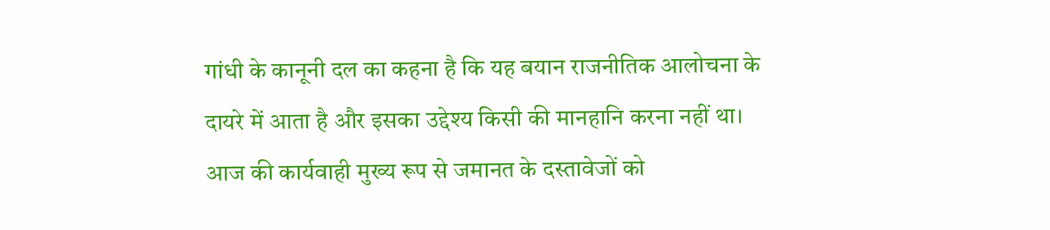गांधी के कानूनी दल का कहना है कि यह बयान राजनीतिक आलोचना के दायरे में आता है और इसका उद्देश्य किसी की मानहानि करना नहीं था। आज की कार्यवाही मुख्य रूप से जमानत के दस्तावेजों को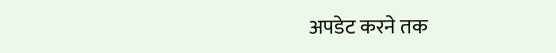अपडेट करने तक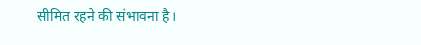सीमित रहने की संभावना है।